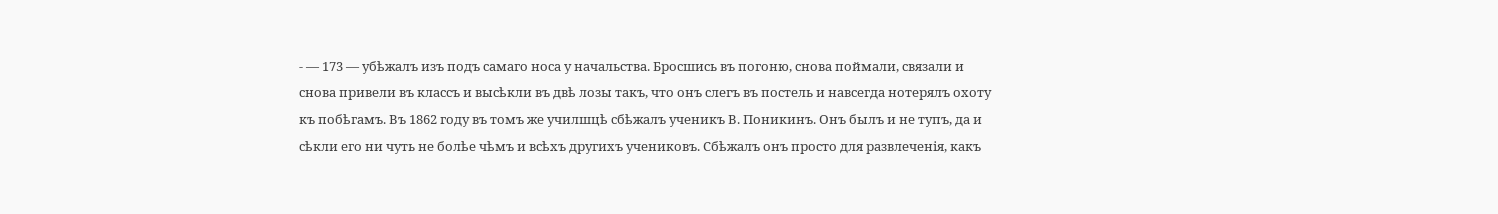- — 173 — убѣжалъ изъ подъ самаго носа у начальства. Бросшись въ погоню, снова поймали, связали и снова привели въ классъ и высѣкли въ двѣ лозы такъ, что онъ слегъ въ постель и навсегда нотерялъ охоту къ побѣгамъ. Въ 1862 году въ томъ же училшцѣ сбѣжалъ ученикъ В. Поникинъ. Онъ былъ и не тупъ, да и сѣкли его ни чуть не болѣе чѣмъ и всѣхъ другихъ учениковъ. Сбѣжалъ онъ просто для развлеченія, какъ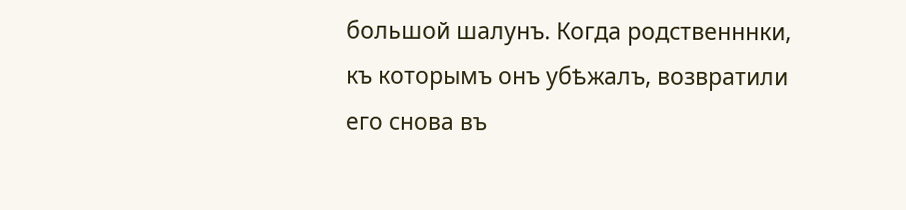большой шалунъ. Когда родственннки, къ которымъ онъ убѣжалъ, возвратили его снова въ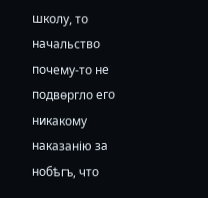школу, то начальство почему-то не подвѳргло его никакому наказанію за нобѣгъ, что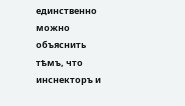единственно можно объяснить тѣмъ, что инснекторъ и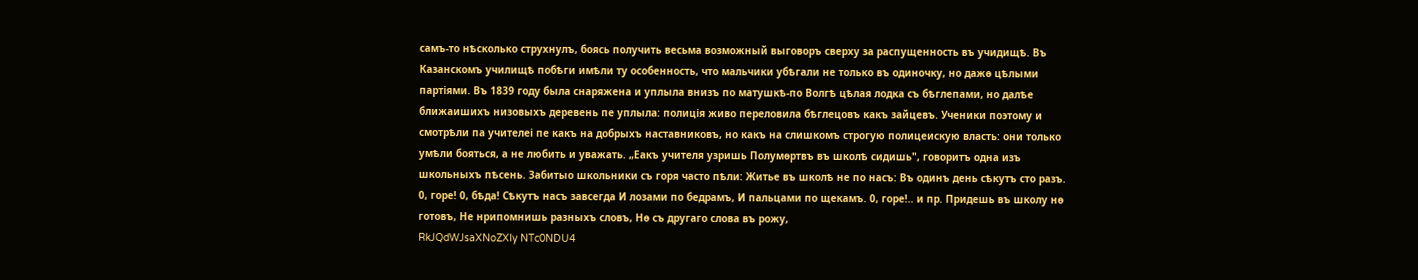самъ-то нѣсколько струхнулъ, боясь получить весьма возможный выговоръ сверху за распущенность въ учидищѣ. Въ Казанскомъ училищѣ побѣги имѣли ту особенность, что мальчики убѣгали не только въ одиночку, но дажѳ цѣлыми партіями. Въ 1839 году была снаряжена и уплыла внизъ по матушкѣ-по Волгѣ цѣлая лодка съ бѣглепами, но далѣе ближаишихъ низовыхъ деревень пе уплыла: полиція живо переловила бѣглецовъ какъ зайцевъ. Ученики поэтому и смотрѣли па учителеі пе какъ на добрыхъ наставниковъ, но какъ на слишкомъ строгую полицеискую власть: они только умѣли бояться, а не любить и уважать. „Еакъ учителя узришь Полумѳртвъ въ школѣ сидишь", говоритъ одна изъ школьныхъ пѣсень. Забитыо школьники съ горя часто пѣли: Житье въ школѣ не по насъ: Въ одинъ день сѣкутъ сто разъ. 0, горе! 0, бѣда! Сѣкутъ насъ завсегда И лозами по бедрамъ, И пальцами по щекамъ. 0, горе!.. и пр. Придешь въ школу нѳ готовъ, Не нрипомнишь разныхъ словъ, Нѳ съ другаго слова въ рожу,
RkJQdWJsaXNoZXIy NTc0NDU4